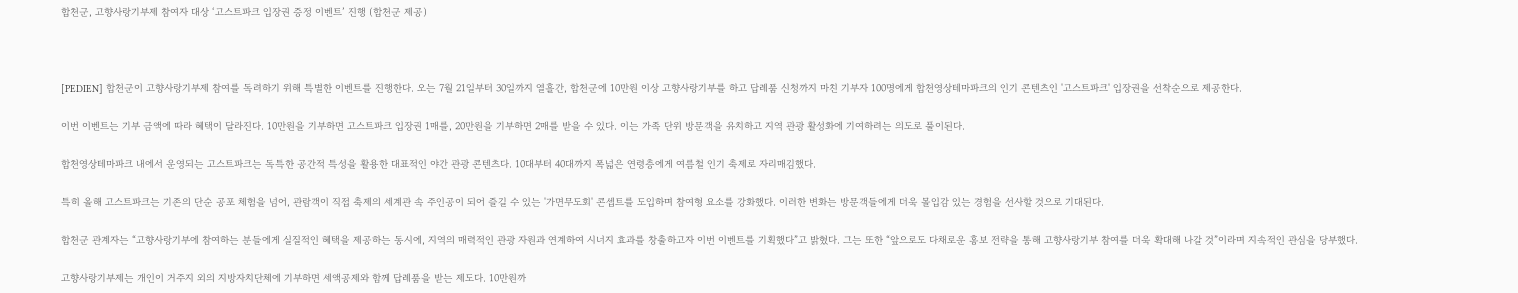합천군, 고향사랑기부제 참여자 대상 ‘고스트파크 입장권 증정 이벤트’ 진행 (합천군 제공)



[PEDIEN] 합천군이 고향사랑기부제 참여를 독려하기 위해 특별한 이벤트를 진행한다. 오는 7월 21일부터 30일까지 열흘간, 합천군에 10만원 이상 고향사랑기부를 하고 답례품 신청까지 마친 기부자 100명에게 합천영상테마파크의 인기 콘텐츠인 '고스트파크' 입장권을 선착순으로 제공한다.

이번 이벤트는 기부 금액에 따라 혜택이 달라진다. 10만원을 기부하면 고스트파크 입장권 1매를, 20만원을 기부하면 2매를 받을 수 있다. 이는 가족 단위 방문객을 유치하고 지역 관광 활성화에 기여하려는 의도로 풀이된다.

합천영상테마파크 내에서 운영되는 고스트파크는 독특한 공간적 특성을 활용한 대표적인 야간 관광 콘텐츠다. 10대부터 40대까지 폭넓은 연령층에게 여름철 인기 축제로 자리매김했다.

특히 올해 고스트파크는 기존의 단순 공포 체험을 넘어, 관람객이 직접 축제의 세계관 속 주인공이 되어 즐길 수 있는 '가면무도회' 콘셉트를 도입하며 참여형 요소를 강화했다. 이러한 변화는 방문객들에게 더욱 몰입감 있는 경험을 선사할 것으로 기대된다.

합천군 관계자는 “고향사랑기부에 참여하는 분들에게 실질적인 혜택을 제공하는 동시에, 지역의 매력적인 관광 자원과 연계하여 시너지 효과를 창출하고자 이번 이벤트를 기획했다”고 밝혔다. 그는 또한 “앞으로도 다채로운 홍보 전략을 통해 고향사랑기부 참여를 더욱 확대해 나갈 것”이라며 지속적인 관심을 당부했다.

고향사랑기부제는 개인이 거주지 외의 지방자치단체에 기부하면 세액공제와 함께 답례품을 받는 제도다. 10만원까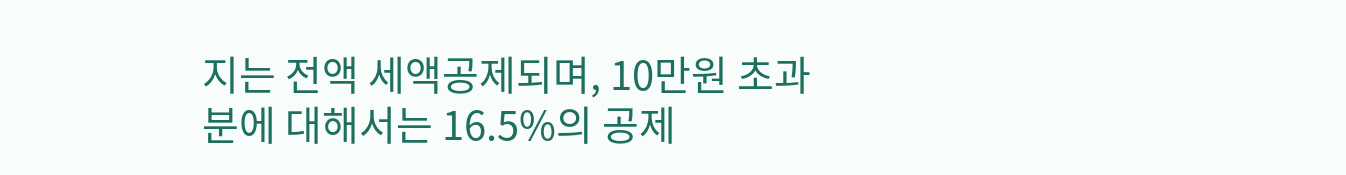지는 전액 세액공제되며, 10만원 초과분에 대해서는 16.5%의 공제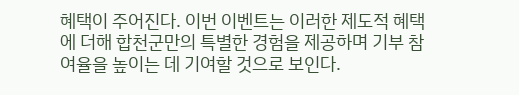혜택이 주어진다. 이번 이벤트는 이러한 제도적 혜택에 더해 합천군만의 특별한 경험을 제공하며 기부 참여율을 높이는 데 기여할 것으로 보인다.